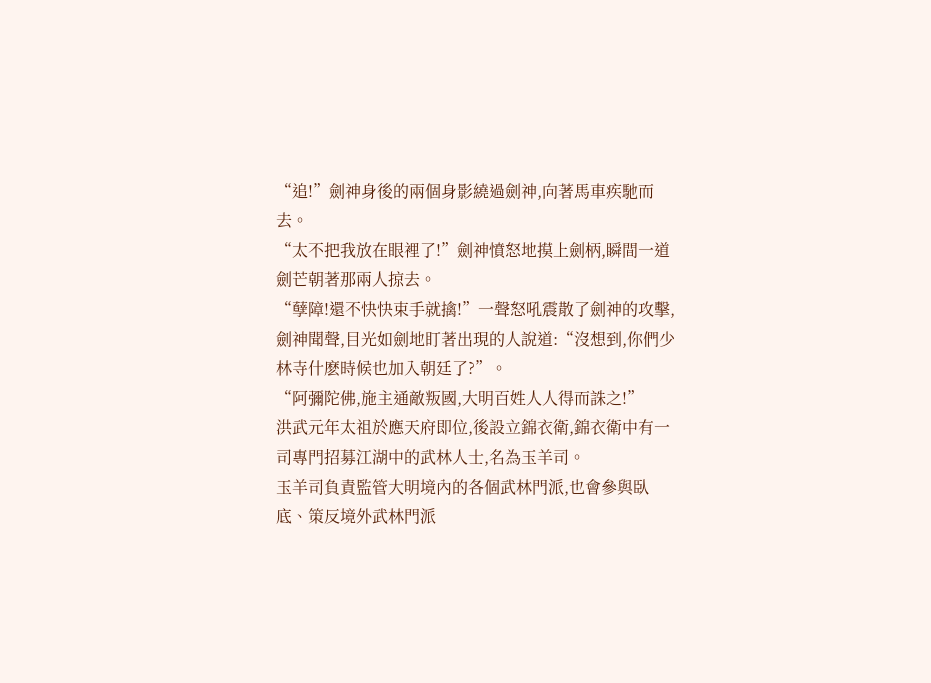“追!”劍神身後的兩個身影繞過劍神,向著馬車疾馳而去。
“太不把我放在眼裡了!”劍神憤怒地摸上劍柄,瞬間一道劍芒朝著那兩人掠去。
“孽障!還不快快束手就擒!”一聲怒吼震散了劍神的攻擊,劍神聞聲,目光如劍地盯著出現的人說道:“沒想到,你們少林寺什麽時候也加入朝廷了?”。
“阿彌陀佛,施主通敵叛國,大明百姓人人得而誅之!”
洪武元年太祖於應天府即位,後設立錦衣衛,錦衣衛中有一司專門招募江湖中的武林人士,名為玉羊司。
玉羊司負責監管大明境內的各個武林門派,也會參與臥底、策反境外武林門派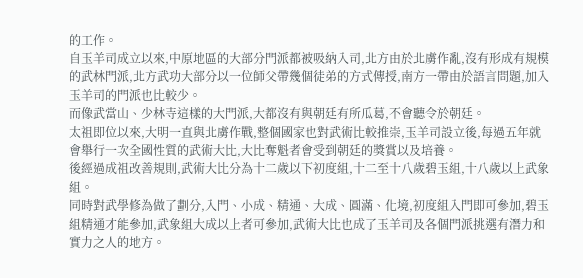的工作。
自玉羊司成立以來,中原地區的大部分門派都被吸納入司,北方由於北虜作亂,沒有形成有規模的武林門派,北方武功大部分以一位師父帶幾個徒弟的方式傳授,南方一帶由於語言問題,加入玉羊司的門派也比較少。
而像武當山、少林寺這樣的大門派,大都沒有與朝廷有所瓜葛,不會聽令於朝廷。
太祖即位以來,大明一直與北虜作戰,整個國家也對武術比較推崇,玉羊司設立後,每過五年就會舉行一次全國性質的武術大比,大比奪魁者會受到朝廷的獎賞以及培養。
後經過成祖改善規則,武術大比分為十二歲以下初度組,十二至十八歲碧玉組,十八歲以上武象組。
同時對武學修為做了劃分,入門、小成、精通、大成、圓滿、化境,初度組入門即可參加,碧玉組精通才能參加,武象組大成以上者可參加,武術大比也成了玉羊司及各個門派挑選有潛力和實力之人的地方。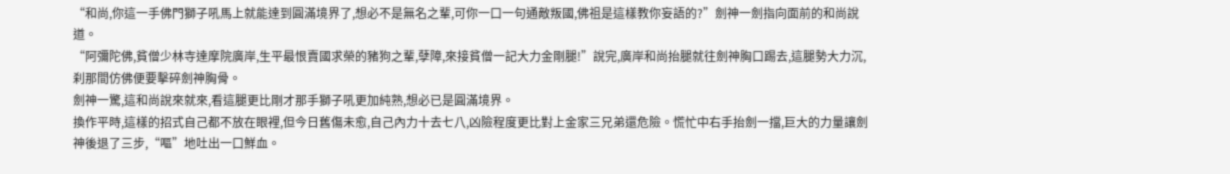“和尚,你這一手佛門獅子吼馬上就能達到圓滿境界了,想必不是無名之輩,可你一口一句通敵叛國,佛祖是這樣教你妄語的?”劍神一劍指向面前的和尚說道。
“阿彌陀佛,貧僧少林寺達摩院廣岸,生平最恨賣國求榮的豬狗之輩,孽障,來接貧僧一記大力金剛腿!”說完,廣岸和尚抬腿就往劍神胸口踢去,這腿勢大力沉,刹那間仿佛便要擊碎劍神胸骨。
劍神一驚,這和尚說來就來,看這腿更比剛才那手獅子吼更加純熟,想必已是圓滿境界。
換作平時,這樣的招式自己都不放在眼裡,但今日舊傷未愈,自己內力十去七八,凶險程度更比對上金家三兄弟還危險。慌忙中右手抬劍一擋,巨大的力量讓劍神後退了三步,“嘔”地吐出一口鮮血。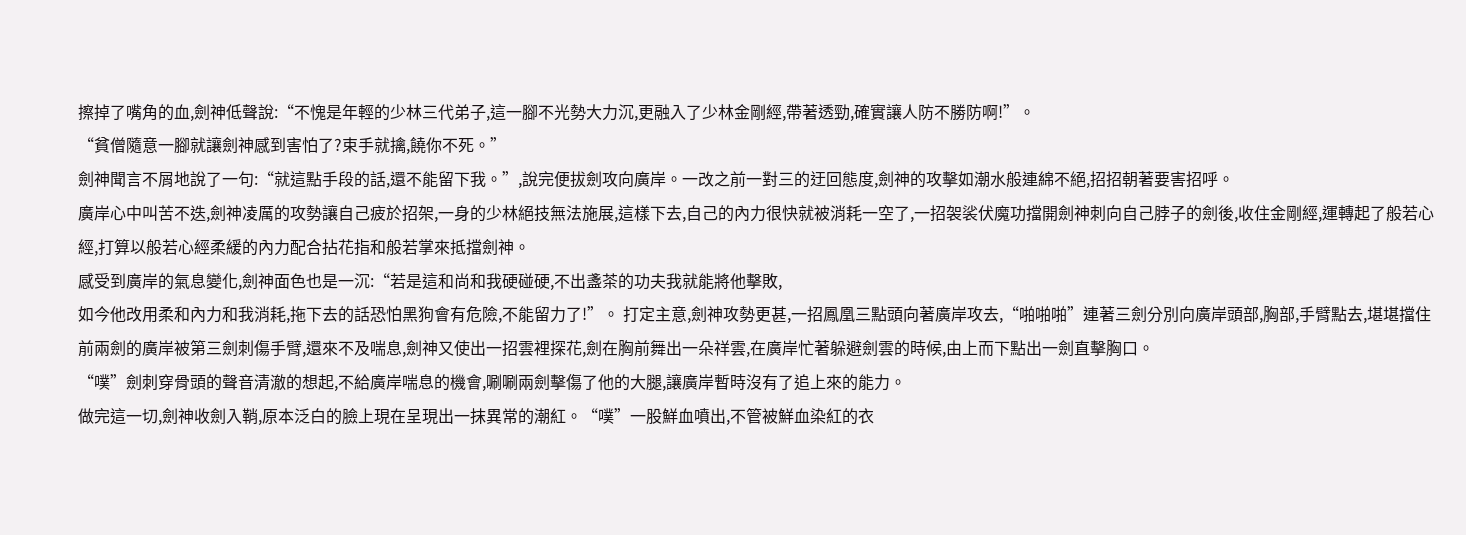擦掉了嘴角的血,劍神低聲說:“不愧是年輕的少林三代弟子,這一腳不光勢大力沉,更融入了少林金剛經,帶著透勁,確實讓人防不勝防啊!”。
“貧僧隨意一腳就讓劍神感到害怕了?束手就擒,饒你不死。”
劍神聞言不屑地說了一句:“就這點手段的話,還不能留下我。”,說完便拔劍攻向廣岸。一改之前一對三的迂回態度,劍神的攻擊如潮水般連綿不絕,招招朝著要害招呼。
廣岸心中叫苦不迭,劍神凌厲的攻勢讓自己疲於招架,一身的少林絕技無法施展,這樣下去,自己的內力很快就被消耗一空了,一招袈裟伏魔功擋開劍神刺向自己脖子的劍後,收住金剛經,運轉起了般若心經,打算以般若心經柔緩的內力配合拈花指和般若掌來抵擋劍神。
感受到廣岸的氣息變化,劍神面色也是一沉:“若是這和尚和我硬碰硬,不出盞茶的功夫我就能將他擊敗,
如今他改用柔和內力和我消耗,拖下去的話恐怕黑狗會有危險,不能留力了!”。 打定主意,劍神攻勢更甚,一招鳳凰三點頭向著廣岸攻去,“啪啪啪”連著三劍分別向廣岸頭部,胸部,手臂點去,堪堪擋住前兩劍的廣岸被第三劍刺傷手臂,還來不及喘息,劍神又使出一招雲裡探花,劍在胸前舞出一朵祥雲,在廣岸忙著躲避劍雲的時候,由上而下點出一劍直擊胸口。
“噗”劍刺穿骨頭的聲音清澈的想起,不給廣岸喘息的機會,唰唰兩劍擊傷了他的大腿,讓廣岸暫時沒有了追上來的能力。
做完這一切,劍神收劍入鞘,原本泛白的臉上現在呈現出一抹異常的潮紅。“噗”一股鮮血噴出,不管被鮮血染紅的衣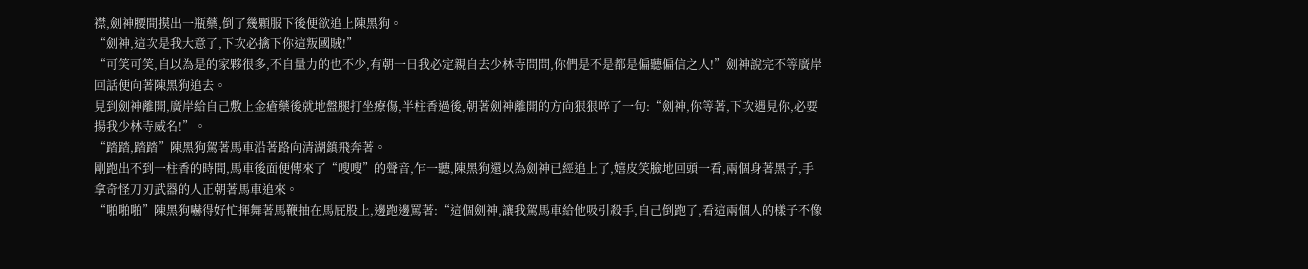襟,劍神腰間摸出一瓶藥,倒了幾顆服下後便欲追上陳黑狗。
“劍神,這次是我大意了,下次必擒下你這叛國賊!”
“可笑可笑,自以為是的家夥很多,不自量力的也不少,有朝一日我必定親自去少林寺問問,你們是不是都是偏聽偏信之人!”劍神說完不等廣岸回話便向著陳黑狗追去。
見到劍神離開,廣岸給自己敷上金瘡藥後就地盤腿打坐療傷,半柱香過後,朝著劍神離開的方向狠狠啐了一句:“劍神,你等著,下次遇見你,必要揚我少林寺威名!”。
“踏踏,踏踏”陳黑狗駕著馬車沿著路向清湖鎮飛奔著。
剛跑出不到一柱香的時間,馬車後面便傳來了“嗖嗖”的聲音,乍一聽,陳黑狗還以為劍神已經追上了,嬉皮笑臉地回頭一看,兩個身著黑子,手拿奇怪刀刃武器的人正朝著馬車追來。
“啪啪啪”陳黑狗嚇得好忙揮舞著馬鞭抽在馬屁股上,邊跑邊罵著:“這個劍神,讓我駕馬車給他吸引殺手,自己倒跑了,看這兩個人的樣子不像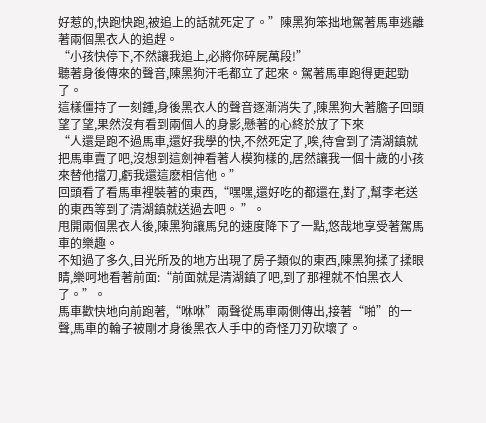好惹的,快跑快跑,被追上的話就死定了。”陳黑狗笨拙地駕著馬車逃離著兩個黑衣人的追趕。
“小孩快停下,不然讓我追上,必將你碎屍萬段!”
聽著身後傳來的聲音,陳黑狗汗毛都立了起來。駕著馬車跑得更起勁了。
這樣僵持了一刻鍾,身後黑衣人的聲音逐漸消失了,陳黑狗大著膽子回頭望了望,果然沒有看到兩個人的身影,懸著的心終於放了下來
“人還是跑不過馬車,還好我學的快,不然死定了,唉,待會到了清湖鎮就把馬車賣了吧,沒想到這劍神看著人模狗樣的,居然讓我一個十歲的小孩來替他擋刀,虧我還這麽相信他。”
回頭看了看馬車裡裝著的東西,“嘿嘿,還好吃的都還在,對了,幫李老送的東西等到了清湖鎮就送過去吧。 ”。
甩開兩個黑衣人後,陳黑狗讓馬兒的速度降下了一點,悠哉地享受著駕馬車的樂趣。
不知過了多久,目光所及的地方出現了房子類似的東西,陳黑狗揉了揉眼睛,樂呵地看著前面:“前面就是清湖鎮了吧,到了那裡就不怕黑衣人了。”。
馬車歡快地向前跑著,“咻咻”兩聲從馬車兩側傳出,接著“啪”的一聲,馬車的輪子被剛才身後黑衣人手中的奇怪刀刃砍壞了。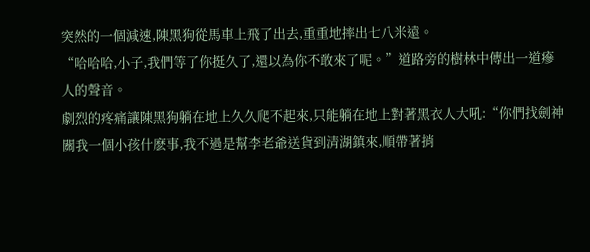突然的一個減速,陳黑狗從馬車上飛了出去,重重地摔出七八米遠。
“哈哈哈,小子,我們等了你挺久了,還以為你不敢來了呢。”道路旁的樹林中傳出一道瘮人的聲音。
劇烈的疼痛讓陳黑狗躺在地上久久爬不起來,只能躺在地上對著黑衣人大吼:“你們找劍神關我一個小孩什麽事,我不過是幫李老爺送貨到清湖鎮來,順帶著捎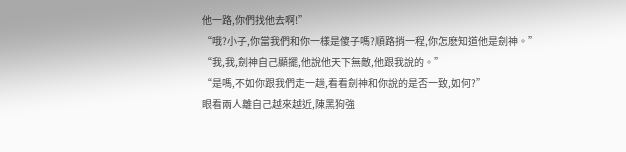他一路,你們找他去啊!”
“哦?小子,你當我們和你一樣是傻子嗎?順路捎一程,你怎麽知道他是劍神。”
“我,我,劍神自己顯擺,他說他天下無敵,他跟我說的。”
“是嗎,不如你跟我們走一趟,看看劍神和你說的是否一致,如何?”
眼看兩人離自己越來越近,陳黑狗強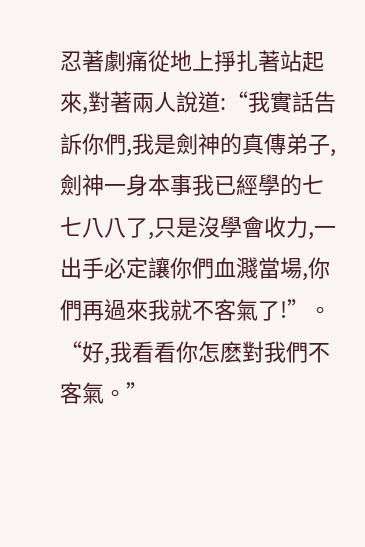忍著劇痛從地上掙扎著站起來,對著兩人說道:“我實話告訴你們,我是劍神的真傳弟子,劍神一身本事我已經學的七七八八了,只是沒學會收力,一出手必定讓你們血濺當場,你們再過來我就不客氣了!”。
“好,我看看你怎麽對我們不客氣。”